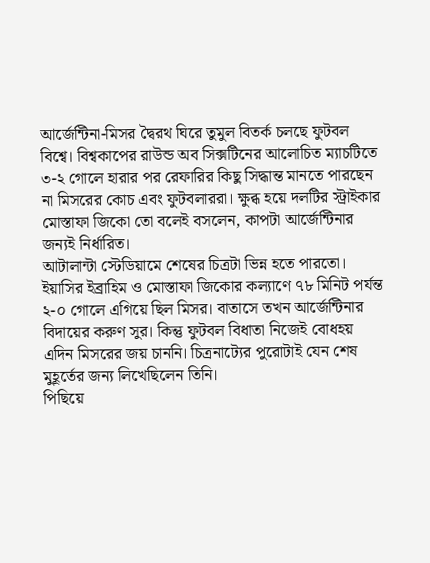আর্জেন্টিনা-মিসর দ্বৈরথ ঘিরে তুমুল বিতর্ক চলছে ফুটবল বিশ্বে। বিশ্বকাপের রাউন্ড অব সিক্সটিনের আলোচিত ম্যাচটিতে ৩-২ গোলে হারার পর রেফারির কিছু সিদ্ধান্ত মানতে পারছেন না মিসরের কোচ এবং ফুটবলাররা। ক্ষুব্ধ হয়ে দলটির স্ট্রাইকার মোস্তাফা জিকো তো বলেই বসলেন, কাপটা আর্জেন্টিনার জন্যই নির্ধারিত।
আটালান্টা স্টেডিয়ামে শেষের চিত্রটা ভিন্ন হতে পারতো। ইয়াসির ইব্রাহিম ও মোস্তাফা জিকোর কল্যাণে ৭৮ মিনিট পর্যন্ত ২-০ গোলে এগিয়ে ছিল মিসর। বাতাসে তখন আর্জেন্টিনার বিদায়ের করুণ সুর। কিন্তু ফুটবল বিধাতা নিজেই বোধহয় এদিন মিসরের জয় চাননি। চিত্রনাট্যের পুরোটাই যেন শেষ মুহূর্তের জন্য লিখেছিলেন তিনি।
পিছিয়ে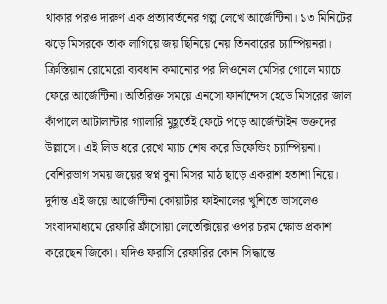থাকার পরও দারুণ এক প্রত্যাবর্তনের গল্প লেখে আর্জেন্টিনা। ১৩ মিনিটের ঝড়ে মিসরকে তাক লাগিয়ে জয় ছিনিয়ে নেয় তিনবারের চ্যাম্পিয়নরা। ক্রিস্তিয়ান রোমেরো ব্যবধান কমানোর পর লিওনেল মেসির গোলে ম্যাচে ফেরে আর্জেন্টিনা। অতিরিক্ত সময়ে এনসো ফার্নান্দেস হেডে মিসরের জাল কাঁপালে আটালান্টার গ্যালারি মুহূর্তেই ফেটে পড়ে আর্জেন্টাইন ভক্তদের উল্লাসে। এই লিড ধরে রেখে ম্যাচ শেষ করে ডিফেন্ডিং চ্যাম্পিয়না। বেশিরভাগ সময় জয়ের স্বপ্ন বুনা মিসর মাঠ ছাড়ে একরাশ হতাশা নিয়ে।
দুর্দান্ত এই জয়ে আর্জেন্টিনা কোয়ার্টার ফাইনালের খুশিতে ভাসলেও সংবাদমাধ্যমে রেফারি ফ্রাঁসোয়া লেতেক্সিয়ের ওপর চরম ক্ষোভ প্রকাশ করেছেন জিকো। যদিও ফরাসি রেফারির কোন সিদ্ধান্তে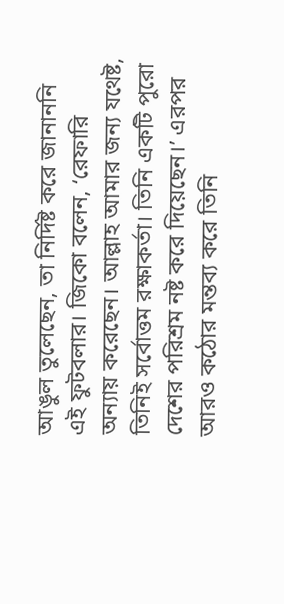আঙুল তুলেছেন, তা নির্দিষ্ট করে জানাননি এই ফুটবলার। জিকো বলেন, ‘রেফারি অন্যায় করেছেন। আল্লাহ আমার জন্য যথেষ্ট, তিনিই সর্বোত্তম রক্ষাকর্তা। তিনি একটি পুরো দেশের পরিশ্রম নষ্ট করে দিয়েছেন।’ এরপর আরও কঠোর মন্তব্য করে তিনি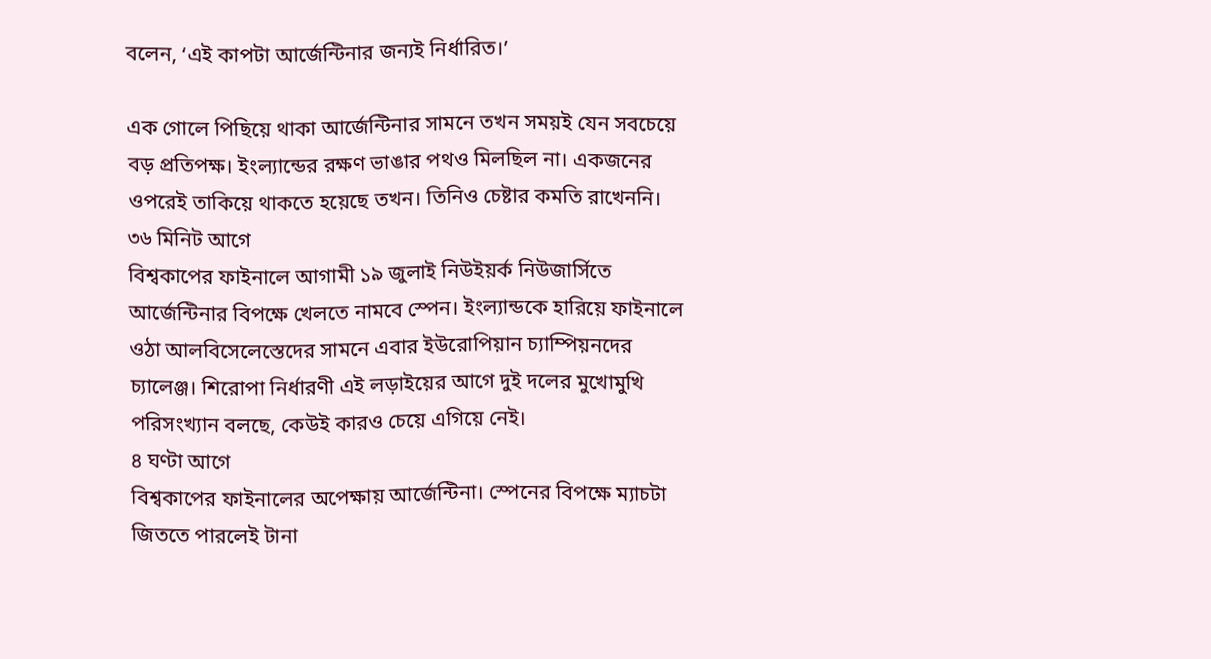বলেন, ‘এই কাপটা আর্জেন্টিনার জন্যই নির্ধারিত।’

এক গোলে পিছিয়ে থাকা আর্জেন্টিনার সামনে তখন সময়ই যেন সবচেয়ে বড় প্রতিপক্ষ। ইংল্যান্ডের রক্ষণ ভাঙার পথও মিলছিল না। একজনের ওপরেই তাকিয়ে থাকতে হয়েছে তখন। তিনিও চেষ্টার কমতি রাখেননি।
৩৬ মিনিট আগে
বিশ্বকাপের ফাইনালে আগামী ১৯ জুলাই নিউইয়র্ক নিউজার্সিতে আর্জেন্টিনার বিপক্ষে খেলতে নামবে স্পেন। ইংল্যান্ডকে হারিয়ে ফাইনালে ওঠা আলবিসেলেস্তেদের সামনে এবার ইউরোপিয়ান চ্যাম্পিয়নদের চ্যালেঞ্জ। শিরোপা নির্ধারণী এই লড়াইয়ের আগে দুই দলের মুখোমুখি পরিসংখ্যান বলছে, কেউই কারও চেয়ে এগিয়ে নেই।
৪ ঘণ্টা আগে
বিশ্বকাপের ফাইনালের অপেক্ষায় আর্জেন্টিনা। স্পেনের বিপক্ষে ম্যাচটা জিততে পারলেই টানা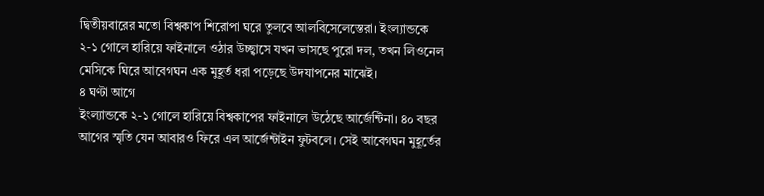দ্বিতীয়বারের মতো বিশ্বকাপ শিরোপা ঘরে তুলবে আলবিসেলেস্তেরা। ইংল্যান্ডকে ২-১ গোলে হারিয়ে ফাইনালে ওঠার উচ্ছ্বাসে যখন ভাসছে পুরো দল, তখন লিওনেল মেসিকে ঘিরে আবেগঘন এক মুহূর্ত ধরা পড়েছে উদযাপনের মাঝেই।
৪ ঘণ্টা আগে
ইংল্যান্ডকে ২-১ গোলে হারিয়ে বিশ্বকাপের ফাইনালে উঠেছে আর্জেন্টিনা। ৪০ বছর আগের স্মৃতি যেন আবারও ফিরে এল আর্জেন্টাইন ফুটবলে। সেই আবেগঘন মুহূর্তের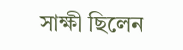সাক্ষী ছিলেন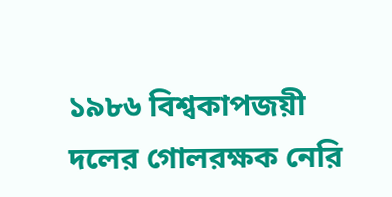১৯৮৬ বিশ্বকাপজয়ী দলের গোলরক্ষক নেরি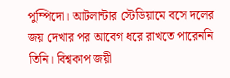পুম্পিদো। আটলান্টার স্টেডিয়ামে বসে দলের জয় দেখার পর আবেগ ধরে রাখতে পারেননি তিনি। বিশ্বকাপ জয়ী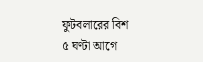ফুটবলারের বিশ
৫ ঘণ্টা আগে